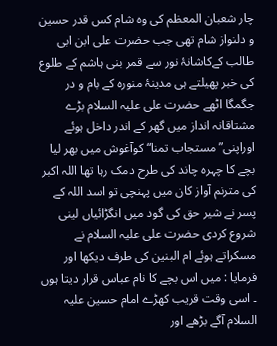چار شعبان المعظم کی وہ شام کس قدر حسین و دلنواز شام تھی جب حضرت علی ابن ابی طالب کےکاشانۂ نور سے قمر بنی ہاشم کے طلوع کی خبر پھیلتے ہی مدینۂ منورہ کے بام و در جگمگا اٹھے حضرت علی علیہ السلام بڑے مشتاقانہ انداز میں گھر کے اندر داخل ہوئے اوراپنی” مستجاب تمنا“ کوآغوش میں بھر لیا بچے کا چہرہ چاند کی طرح دمک رہا تھا اللہ اکبر کی مترنم آواز کان میں پہنچی تو اسد اللہ کے پسر نے شیر حق کی گود میں انگڑائياں لینی شروع کردی حضرت علی علیہ السلام نے مسکراتے ہوئے ام البنین کی طرف دیکھا اور فرمایا : میں اس بچے کا نام عباس قرار دیتا ہوں ۔ اسی وقت قریب کھڑے امام حسین علیہ السلام آگے بڑھے اور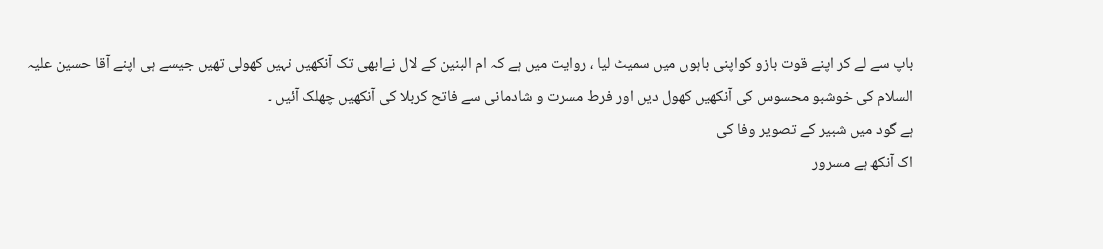باپ سے لے کر اپنے قوت بازو کواپنی باہوں میں سمیٹ لیا ، روایت میں ہے کہ ام البنین کے لال نےابھی تک آنکھیں نہیں کھولی تھیں جیسے ہی اپنے آقا حسین علیہ السلام کی خوشبو محسوس کی آنکھیں کھول دیں اور فرط مسرت و شادمانی سے فاتح کربلا کی آنکھیں چھلک آئيں ۔
ہے گود میں شبیر کے تصویر وفا کی
اک آنکھ ہے مسرور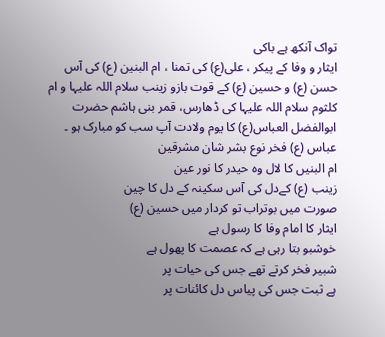تواک آنکھ ہے باکی
ایثار و وفا کے پیکر ، علی(ع) کی تمنا ، ام البنین (ع) کی آس حسن (ع) و حسین (ع) کے قوت بازو زینب سلام اللہ علیہا و ام کلثوم سلام اللہ علیہا کی ڈھارس، قمر بنی ہاشم حضرت ابوالفضل العباس(ع) کا یوم ولادت آپ سب کو مبارک ہو ۔
عباس (ع) فخر نوع بشر شان مشرقین
ام البنیں کا لال وہ حیدر کا نور عین
زینب (ع) کےدل کی آس سکینہ کے دل کا چين
صورت میں بوتراب تو کردار میں حسین (ع)
ایثار کا امام وفا کا رسول ہے
خوشبو بتا رہی ہے کہ عصمت کا پھول ہے
شبیر فخر کرتے تھے جس کی حیات پر
ہے ثبت جس کی پیاس دل کائنات پر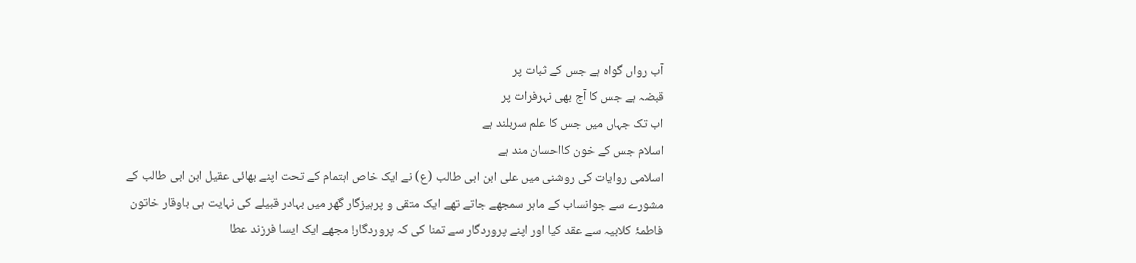آب رواں گواہ ہے جس کے ثبات پر
قبضہ ہے جس کا آج بھی نہرفرات پر
اب تک جہاں میں جس کا علم سربلند ہے
اسلام جس کے خون کااحسان مند ہے
اسلامی روایات کی روشنی میں علی ابن ابی طالب (ع) نے ایک خاص اہتمام کے تحت اپنے بھائی عقیل ابن ابی طالب کے مشورے سے جوانساب کے ماہر سمجھے جاتے تھے ایک متقی و پرہیزگار گھر میں بہادر قبیلے کی نہایت ہی باوقار خاتون فاطمۂ کلابیہ سے عقد کیا اور اپنے پروردگار سے تمنا کی کہ پروردگار! مجھے ایک ایسا فرزند عطا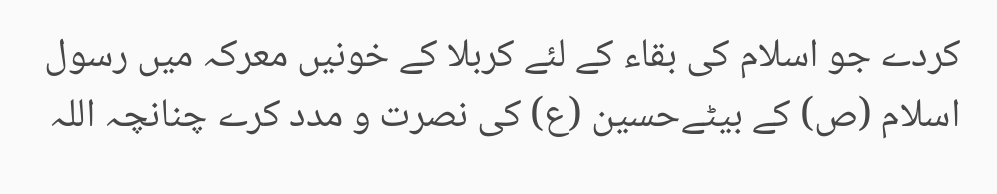کردے جو اسلام کی بقاء کے لئے کربلا کے خونیں معرکہ میں رسول اسلام (ص) کے بیٹےحسین (ع) کی نصرت و مدد کرے چنانچہ اللہ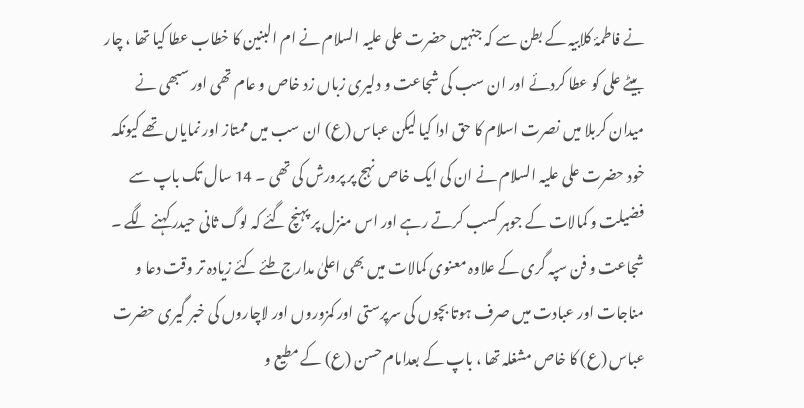نے فاطمۂ کلابیہ کے بطن سے کہ جنہیں حضرت علی علیہ السلام نے ام البنین کا خطاب عطا کیا تھا ، چار بیٹے علی کو عطا کردئے اور ان سب کی شجاعت و دلیری زباں زد خاص و عام تھی اور سبھی نے میدان کربلا میں نصرت اسلام کا حق ادا کیا لیکن عباس (ع) ان سب میں ممتاز اور نمایاں تھے کیونکہ خود حضرت علی علیہ السلام نے ان کی ایک خاص نہج پر پرورش کی تھی ۔ 14 سال تک باپ سے فضيلت و کمالات کے جوہر کسب کرتے رہے اور اس منزل پر پہنچ گئے کہ لوگ ثانی حیدر کہنے لگے ۔ شجاعت و فن سپہ گری کے علاوہ معنوی کمالات میں بھی اعلیٰ مدارج طئے کئے زیادہ تر وقت دعا و مناجات اور عبادت میں صرف ہوتا بچوں کی سرپرستی اور کمزوروں اور لاچاروں کی خبر گيری حضرت عباس (ع) کا خاص مشغلہ تھا ، باپ کے بعدامام حسن (ع) کے مطیع و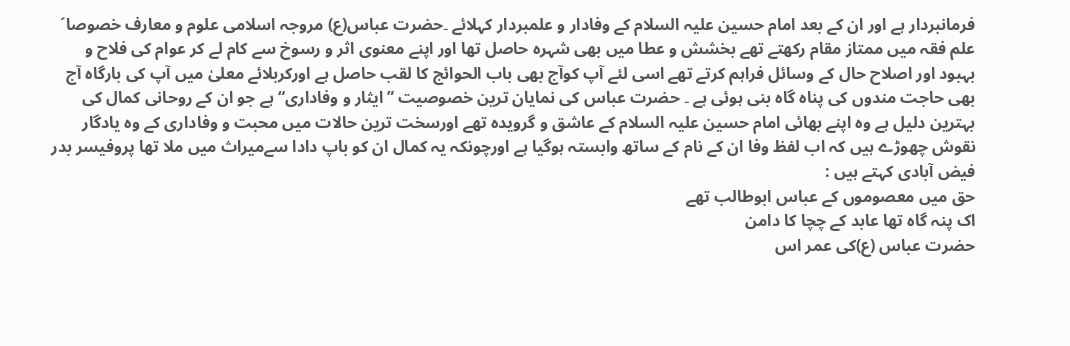فرمانبردار ہے اور ان کے بعد امام حسین علیہ السلام کے وفادار و علمبردار کہلائے ۔حضرت عباس(ع) مروجہ اسلامی علوم و معارف خصوصا´ علم فقہ میں ممتاز مقام رکھتے تھے بخشش و عطا میں بھی شہرہ حاصل تھا اور اپنے معنوی اثر و رسوخ سے کام لے کر عوام کی فلاح و بہبود اور اصلاح حال کے وسائل فراہم کرتے تھے اسی لئے آپ کوآج بھی باب الحوائج کا لقب حاصل ہے اورکربلائے معلیٰ میں آپ کی بارگاہ آج بھی حاجت مندوں کی پناہ گاہ بنی ہوئی ہے ۔ حضرت عباس کی نمایان ترین خصوصیت ”ایثار و وفاداری“ ہے جو ان کے روحانی کمال کی بہترین دلیل ہے وہ اپنے بھائی امام حسین علیہ السلام کے عاشق و گرویدہ تھے اورسخت ترین حالات میں محبت و وفاداری کے وہ یادگار نقوش چھوڑے ہیں کہ اب لفظ وفا ان کے نام کے ساتھ وابستہ ہوگیا ہے اورچونکہ یہ کمال ان کو باپ دادا سےمیراث میں ملا تھا پروفیسر بدر فیض آبادی کہتے ہیں :
حق میں معصوموں کے عباس ابوطالب تھے
اک پنہ گاہ تھا عابد کے چچا کا دامن
حضرت عباس (ع)کی عمر اس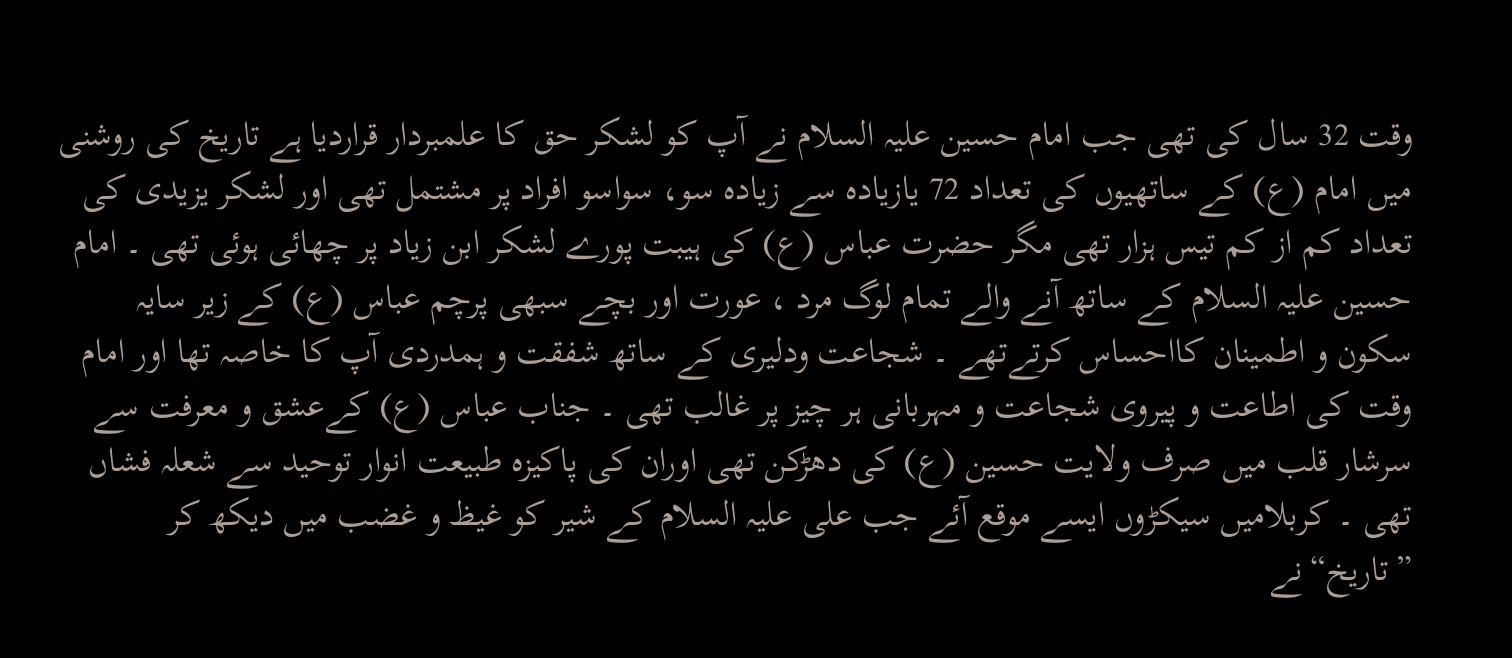وقت 32 سال کی تھی جب امام حسین علیہ السلام نے آپ کو لشکر حق کا علمبردار قراردیا ہے تاریخ کی روشنی میں امام (ع) کے ساتھیوں کی تعداد 72 یازیادہ سے زیادہ سو، سواسو افراد پر مشتمل تھی اور لشکر یزیدی کی تعداد کم از کم تیس ہزار تھی مگر حضرت عباس (ع) کی ہیبت پورے لشکر ابن زياد پر چھائی ہوئی تھی ۔ امام حسین علیہ السلام کے ساتھ آنے والے تمام لوگ مرد ، عورت اور بچے سبھی پرچم عباس (ع) کے زیر سایہ سکون و اطمینان کااحساس کرتےتھے ۔ شجاعت ودلیری کے ساتھ شفقت و ہمدردی آپ کا خاصہ تھا اور امام وقت کی اطاعت و پیروی شجاعت و مہربانی ہر چیز پر غالب تھی ۔ جناب عباس (ع) کےعشق و معرفت سے سرشار قلب میں صرف ولایت حسین (ع) کی دھڑکن تھی اوران کی پاکیزہ طبیعت انوار توحید سے شعلہ فشاں تھی ۔ کربلامیں سیکڑوں ایسے موقع آئے جب علی علیہ السلام کے شیر کو غیظ و غضب میں دیکھ کر ”تاریخ“نے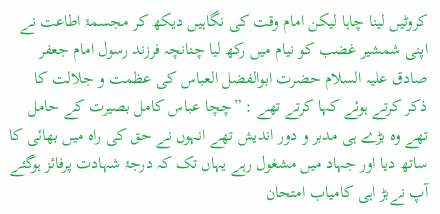کروٹيں لینا چاہا لیکن امام وقت کی نگاہیں دیکھ کر مجسمۂ اطاعت نے اپنی شمشیر غضب کو نیام میں رکھ لیا چنانچہ فرزند رسول امام جعفر صادق علیہ السلام حضرت ابوالفضل العباس کی عظمت و جلالت کا ذکر کرتے ہوئے کہا کرتے تھے : ”چچا عباس کامل بصیرت کے حامل تھے وہ بڑے ہی مدبر و دور اندیش تھے انہوں نے حق کی راہ میں بھائی کا ساتھ دیا اور جہاد میں مشغول رہے یہاں تک کہ درجۂ شہادت پرفائز ہوگئے آپ نےبڑ اہی کامیاب امتحان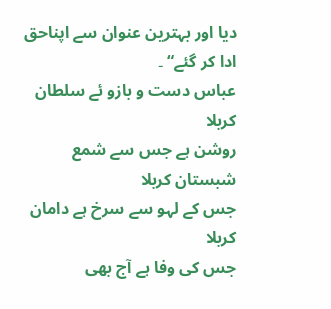دیا اور بہترین عنوان سے اپناحق ادا کر گئے“ ۔
عباس دست و بازو ئے سلطان کربلا
روشن ہے جس سے شمع شبستان کربلا
جس کے لہو سے سرخ ہے دامان کربلا
جس کی وفا ہے آج بھی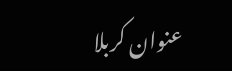عنوان کربلا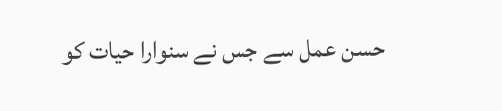حسن عمل سے جس نے سنوارا حیات کو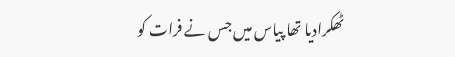ٹھکرادیا تھا پیاس میں جس نے فرات کو